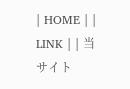| HOME | | LINK | | 当サイト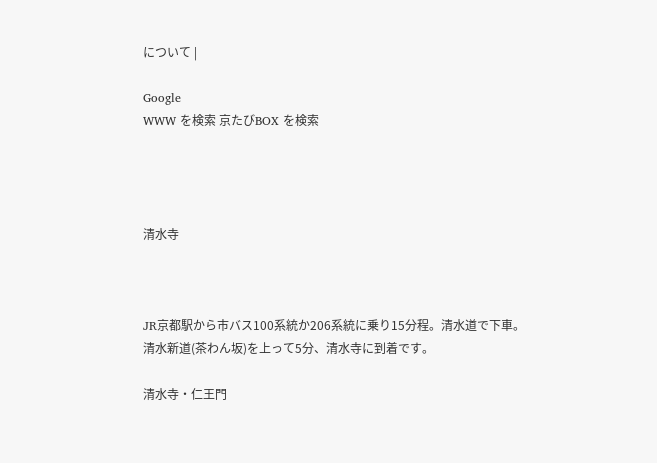について |

Google
WWW を検索 京たびBOX を検索




清水寺



JR京都駅から市バス100系統か206系統に乗り15分程。清水道で下車。
清水新道(茶わん坂)を上って5分、清水寺に到着です。

清水寺・仁王門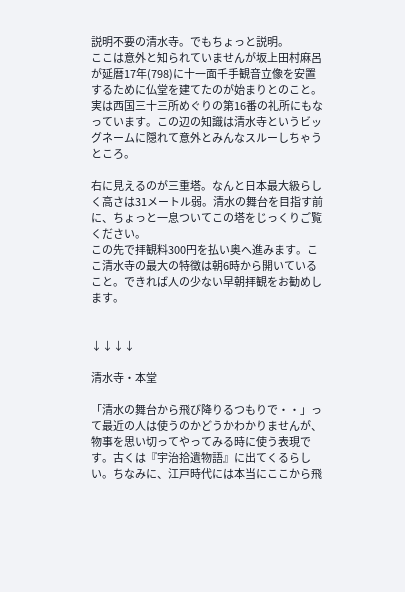説明不要の清水寺。でもちょっと説明。
ここは意外と知られていませんが坂上田村麻呂が延暦17年(798)に十一面千手観音立像を安置するために仏堂を建てたのが始まりとのこと。実は西国三十三所めぐりの第16番の礼所にもなっています。この辺の知識は清水寺というビッグネームに隠れて意外とみんなスルーしちゃうところ。

右に見えるのが三重塔。なんと日本最大級らしく高さは31メートル弱。清水の舞台を目指す前に、ちょっと一息ついてこの塔をじっくりご覧ください。
この先で拝観料300円を払い奥へ進みます。ここ清水寺の最大の特徴は朝6時から開いていること。できれば人の少ない早朝拝観をお勧めします。


↓↓↓↓

清水寺・本堂

「清水の舞台から飛び降りるつもりで・・」って最近の人は使うのかどうかわかりませんが、物事を思い切ってやってみる時に使う表現です。古くは『宇治拾遺物語』に出てくるらしい。ちなみに、江戸時代には本当にここから飛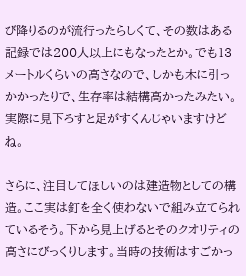び降りるのが流行ったらしくて、その数はある記録では200人以上にもなったとか。でも13メートルくらいの高さなので、しかも木に引っかかったりで、生存率は結構高かったみたい。実際に見下ろすと足がすくんじゃいますけどね。

さらに、注目してほしいのは建造物としての構造。ここ実は釘を全く使わないで組み立てられているそう。下から見上げるとそのクオリティの高さにびっくりします。当時の技術はすごかっ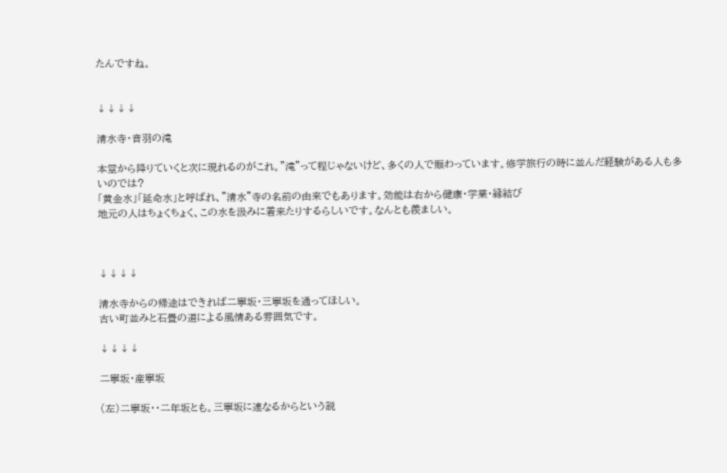たんですね。


↓↓↓↓

清水寺・音羽の滝

本堂から降りていくと次に現れるのがこれ。"滝"って程じゃないけど、多くの人で賑わっています。修学旅行の時に並んだ経験がある人も多いのでは?
「黄金水」「延命水」と呼ばれ、"清水"寺の名前の由来でもあります。効能は右から健康・学業・縁結び
地元の人はちょくちょく、この水を汲みに着来たりするらしいです。なんとも羨ましい。



↓↓↓↓

清水寺からの帰途はできれば二寧坂・三寧坂を通ってほしい。
古い町並みと石畳の道による風情ある雰囲気です。

↓↓↓↓

二寧坂・産寧坂

(左)二寧坂・・二年坂とも。三寧坂に連なるからという説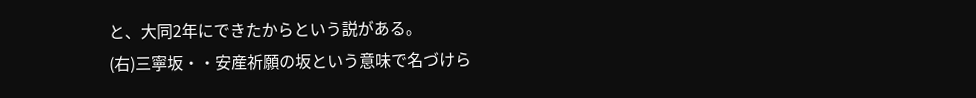と、大同2年にできたからという説がある。
(右)三寧坂・・安産祈願の坂という意味で名づけら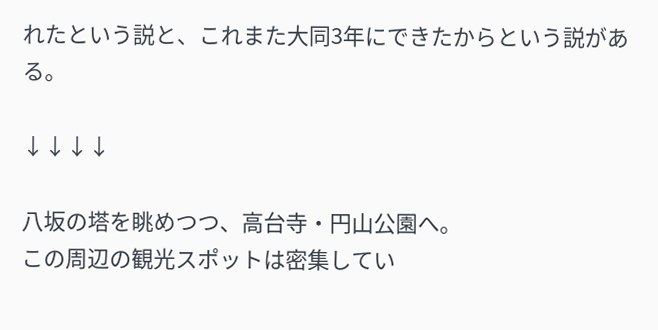れたという説と、これまた大同3年にできたからという説がある。

↓↓↓↓

八坂の塔を眺めつつ、高台寺・円山公園へ。
この周辺の観光スポットは密集してい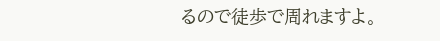るので徒歩で周れますよ。